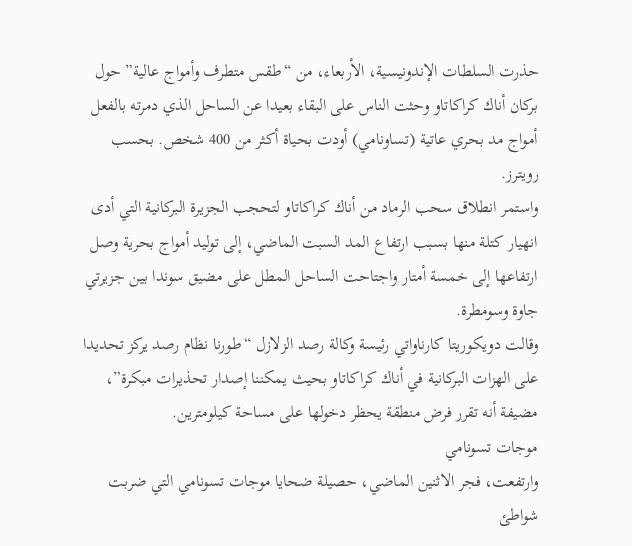حذرت السلطات الإندونيسية، الأربعاء، من “طقس متطرف وأمواج عالية” حول بركان أناك كراكاتاو وحثت الناس على البقاء بعيدا عن الساحل الذي دمرته بالفعل أمواج مد بحري عاتية (تساونامي) أودت بحياة أكثر من 400 شخص. بحسب رويترز.
واستمر انطلاق سحب الرماد من أناك كراكاتاو لتحجب الجزيرة البركانية التي أدى انهيار كتلة منها بسبب ارتفاع المد السبت الماضي، إلى توليد أمواج بحرية وصل ارتفاعها إلى خمسة أمتار واجتاحت الساحل المطل على مضيق سوندا بين جزيرتي جاوة وسومطرة.
وقالت دويكوريتا كارناواتي رئيسة وكالة رصد الزلازل “طورنا نظام رصد يركز تحديدا على الهزات البركانية في أناك كراكاتاو بحيث يمكننا إصدار تحذيرات مبكرة”، مضيفة أنه تقرر فرض منطقة يحظر دخولها على مساحة كيلومترين.
موجات تسونامي
وارتفعت، فجر الاثنين الماضي، حصيلة ضحايا موجات تسونامي التي ضربت شواطئ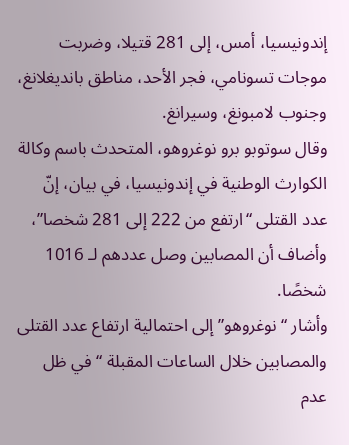إندونيسيا، أمس، إلى 281 قتيلا، وضربت موجات تسونامي، فجر الأحد، مناطق بانديغلانغ، وجنوب لامبونغ، وسيرانغ.
وقال سوتوبو برو نوغروهو، المتحدث باسم وكالة الكوارث الوطنية في إندونيسيا، في بيان، إنّ عدد القتلى “ارتفع من 222 إلى 281 شخصا”، وأضاف أن المصابين وصل عددهم لـ 1016 شخصًا.
وأشار “نوغروهو” إلى احتمالية ارتفاع عدد القتلى والمصابين خلال الساعات المقبلة “في ظل عدم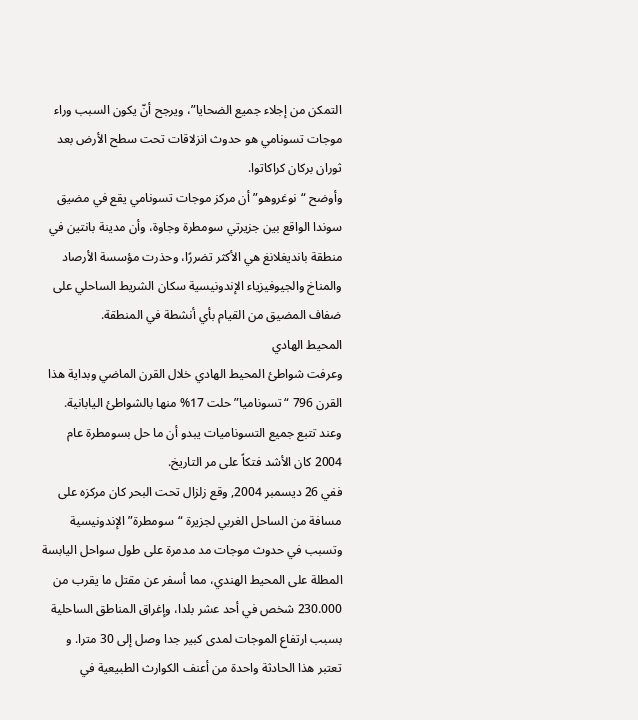التمكن من إجلاء جميع الضحايا”، ويرجح أنّ يكون السبب وراء موجات تسونامي هو حدوث انزلاقات تحت سطح الأرض بعد ثوران بركان كراكاتوا.
وأوضح “نوغروهو” أن مركز موجات تسونامي يقع في مضيق سوندا الواقع بين جزيرتي سومطرة وجاوة، وأن مدينة بانتين في منطقة بانديغلانغ هي الأكثر تضررًا، وحذرت مؤسسة الأرصاد والمناخ والجيوفيزياء الإندونيسية سكان الشريط الساحلي على ضفاف المضيق من القيام بأي أنشطة في المنطقة.
المحيط الهادي
وعرفت شواطئ المحيط الهادي خلال القرن الماضي وبداية هذا القرن 796 “تسوناميا” حلت 17% منها بالشواطئ اليابانية. وعند تتبع جميع التسوناميات يبدو أن ما حل بسومطرة عام 2004 كان الأشد فتكاً على مر التاريخ.
ففي 26 ديسمبر 2004, وقع زلزال تحت البحر كان مركزه على مسافة من الساحل الغربي لجزيرة “سومطرة” الإندونيسية وتسبب في حدوث موجات مد مدمرة على طول سواحل اليابسة المطلة على المحيط الهندي، مما أسفر عن مقتل ما يقرب من 230.000 شخص في أحد عشر بلدا، وإغراق المناطق الساحلية بسبب ارتفاع الموجات لمدى كبير جدا وصل إلى 30 مترا. و تعتبر هذا الحادثة واحدة من أعنف الكوارث الطبيعية في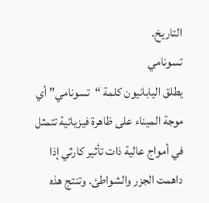التاريخ.
تسونامي
يطلق اليابانيون كلمة “تسونامي” أي موجة الميناء على ظاهرة فيزيائية تتمثل في أمواج عالية ذات تأثير كارثي إذا داهمت الجزر والشواطئ. وتنتج هذه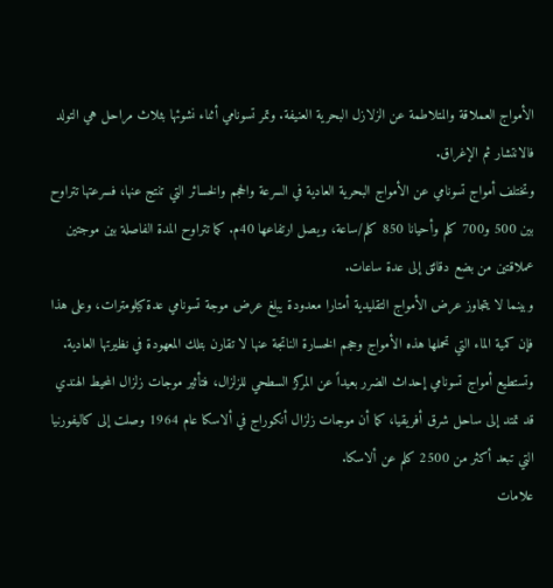الأمواج العملاقة والمتلاطمة عن الزلازل البحرية العنيفة. وتمر تسونامي أثناء نشوئها بثلاث مراحل هي التولد فالانتشار ثم الإغراق.
وتختلف أمواج تسونامي عن الأمواج البحرية العادية في السرعة والحجم والخسائر التي تنتج عنها، فسرعتها تتراوح بين 500 و700 كلم وأحيانا 850 كلم/ساعة، ويصل ارتفاعها 40م. كما تتراوح المدة الفاصلة بين موجتين عملاقتين من بضع دقائق إلى عدة ساعات.
وبينما لا يتجاوز عرض الأمواج التقليدية أمتارا معدودة يبلغ عرض موجة تسونامي عدة كيلومترات، وعلى هذا فإن كمية الماء التي تحملها هذه الأمواج وحجم الخسارة الناتجة عنها لا تقارن بتلك المعهودة في نظيرتها العادية.
وتستطيع أمواج تسونامي إحداث الضرر بعيداً عن المركز السطحي للزلزال، فتأثير موجات زلزال المحيط الهندي قد تمتد إلى ساحل شرق أفريقيا، كما أن موجات زلزال أنكوراج في ألاسكا عام 1964 وصلت إلى كاليفورنيا التي تبعد أكثر من 2500 كلم عن ألاسكا.
علامات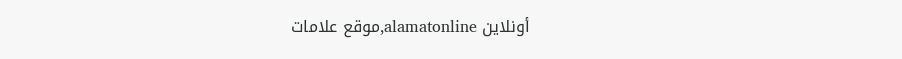أونلاين alamatonline,موقع علامات